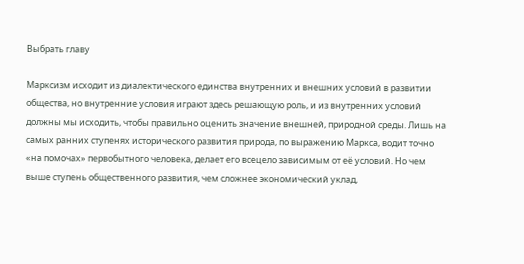Выбрать главу

Марксизм исходит из диалектического единства внутренних и внешних условий в развитии общества, но внутренние условия играют здесь решающую роль, и из внутренних условий должны мы исходить, чтобы правильно оценить значение внешней, природной среды. Лишь на самых ранних ступенях исторического развития природа, по выражению Маркса, водит точно «на помочах» первобытного человека, делает его всецело зависимым от её условий. Но чем выше ступень общественного развития, чем сложнее экономический уклад,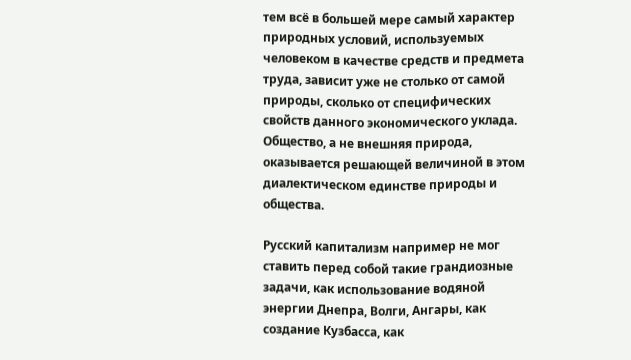тем всё в большей мере самый характер природных условий, используемых человеком в качестве средств и предмета труда, зависит уже не столько от самой природы, сколько от специфических свойств данного экономического уклада. Общество, а не внешняя природа, оказывается решающей величиной в этом диалектическом единстве природы и общества.

Русский капитализм например не мог ставить перед собой такие грандиозные задачи, как использование водяной энергии Днепра, Волги, Ангары, как создание Кузбасса, как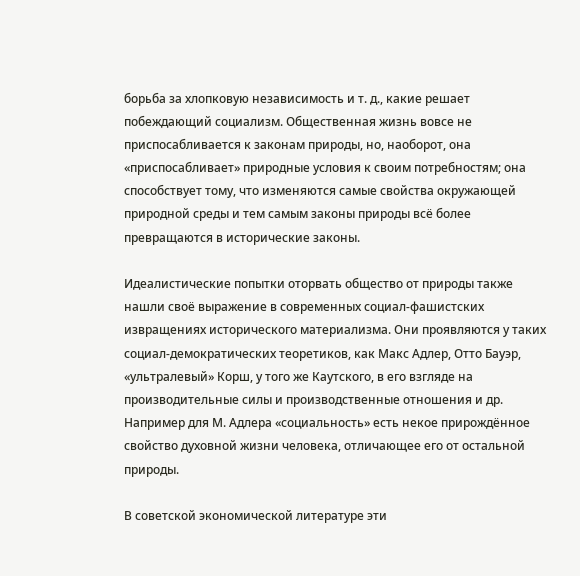борьба за хлопковую независимость и т. д., какие решает побеждающий социализм. Общественная жизнь вовсе не приспосабливается к законам природы, но, наоборот, она «приспосабливает» природные условия к своим потребностям; она способствует тому, что изменяются самые свойства окружающей природной среды и тем самым законы природы всё более превращаются в исторические законы.

Идеалистические попытки оторвать общество от природы также нашли своё выражение в современных социал-фашистских извращениях исторического материализма. Они проявляются у таких социал-демократических теоретиков, как Макс Адлер, Отто Бауэр, «ультралевый» Корш, у того же Каутского, в его взгляде на производительные силы и производственные отношения и др. Например для М. Адлера «социальность» есть некое прирождённое свойство духовной жизни человека, отличающее его от остальной природы.

В советской экономической литературе эти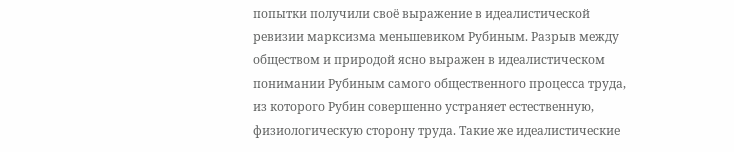попытки получили своё выражение в идеалистической ревизии марксизма меньшевиком Рубиным. Разрыв между обществом и природой ясно выражен в идеалистическом понимании Рубиным самого общественного процесса труда, из которого Рубин совершенно устраняет естественную, физиологическую сторону труда. Такие же идеалистические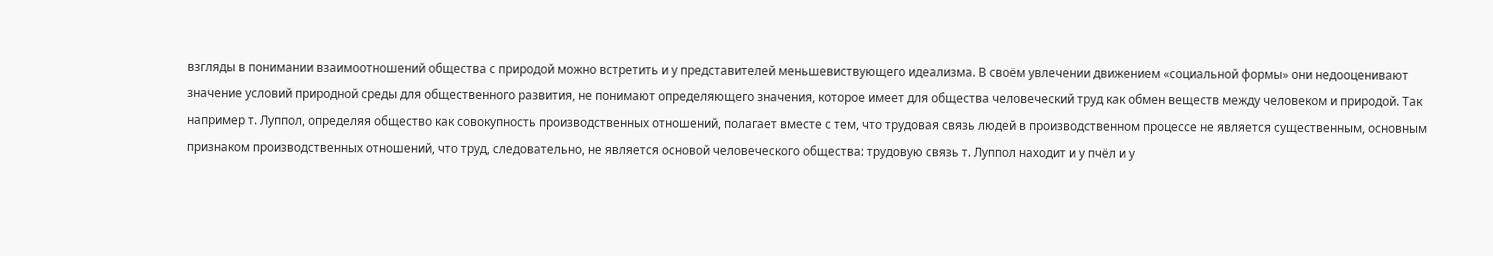взгляды в понимании взаимоотношений общества с природой можно встретить и у представителей меньшевиствующего идеализма. В своём увлечении движением «социальной формы» они недооценивают значение условий природной среды для общественного развития, не понимают определяющего значения, которое имеет для общества человеческий труд как обмен веществ между человеком и природой. Так например т. Луппол, определяя общество как совокупность производственных отношений, полагает вместе с тем, что трудовая связь людей в производственном процессе не является существенным, основным признаком производственных отношений, что труд, следовательно, не является основой человеческого общества: трудовую связь т. Луппол находит и у пчёл и у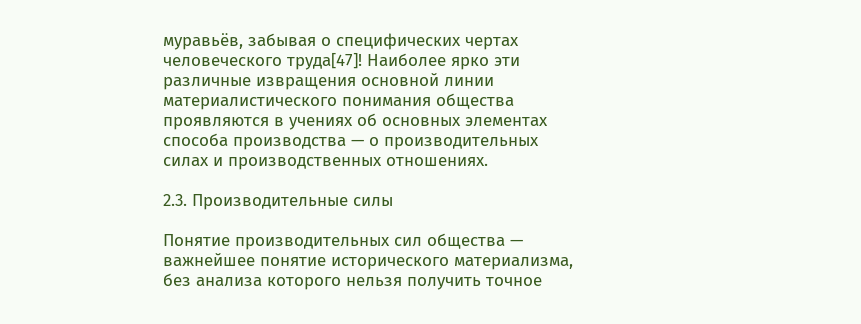муравьёв, забывая о специфических чертах человеческого труда[47]! Наиболее ярко эти различные извращения основной линии материалистического понимания общества проявляются в учениях об основных элементах способа производства — о производительных силах и производственных отношениях.

2.3. Производительные силы

Понятие производительных сил общества — важнейшее понятие исторического материализма, без анализа которого нельзя получить точное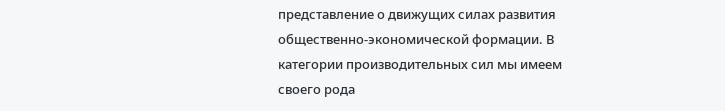представление о движущих силах развития общественно-экономической формации. В категории производительных сил мы имеем своего рода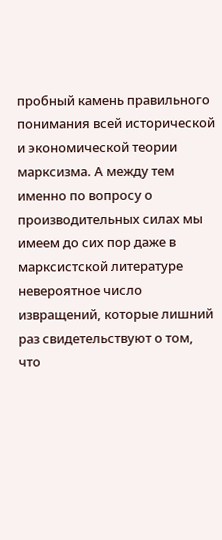пробный камень правильного понимания всей исторической и экономической теории марксизма. А между тем именно по вопросу о производительных силах мы имеем до сих пор даже в марксистской литературе невероятное число извращений, которые лишний раз свидетельствуют о том, что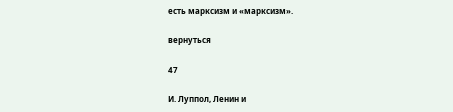есть марксизм и «марксизм».

вернуться

47

И. Луппол, Ленин и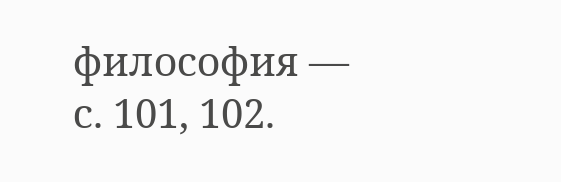философия — с. 101, 102.